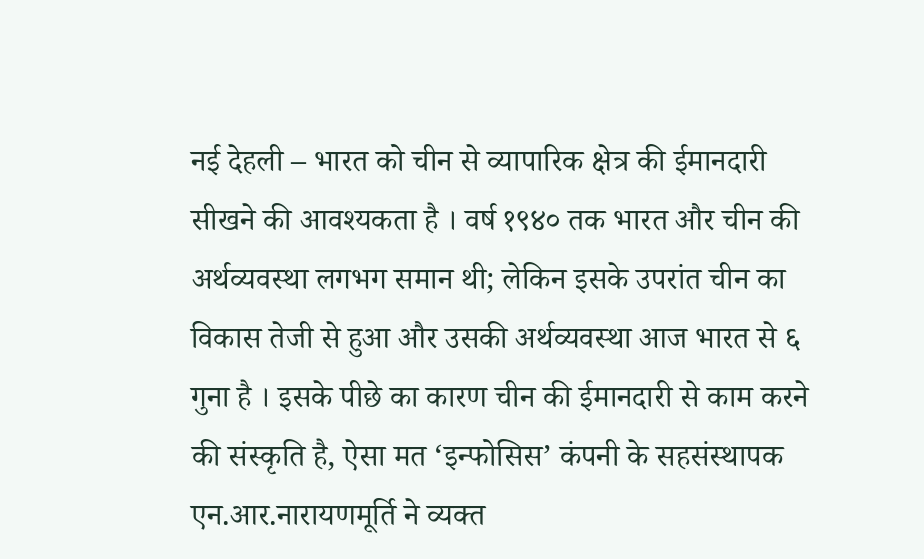नई देहली – भारत को चीन से व्यापारिक क्षेत्र की ईमानदारी सीखने की आवश्यकता है । वर्ष १९४० तक भारत और चीन की अर्थव्यवस्था लगभग समान थी; लेकिन इसके उपरांत चीन का विकास तेजी से हुआ और उसकी अर्थव्यवस्था आज भारत से ६ गुना है । इसके पीछे का कारण चीन की ईमानदारी से काम करने की संस्कृति है, ऐसा मत ‘इन्फोसिस’ कंपनी के सहसंस्थापक एन.आर.नारायणमूर्ति ने व्यक्त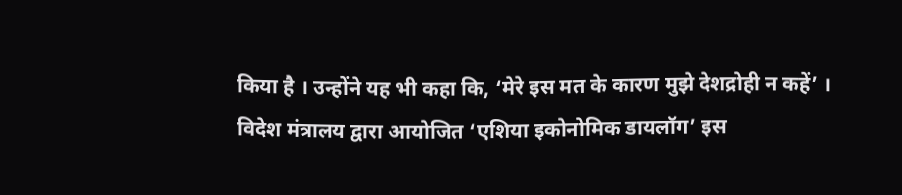किया है । उन्होंने यह भी कहा कि, ‘मेरे इस मत के कारण मुझे देशद्रोही न कहें’ । विदेश मंत्रालय द्वारा आयोजित ‘एशिया इकोनोमिक डायलॉग’ इस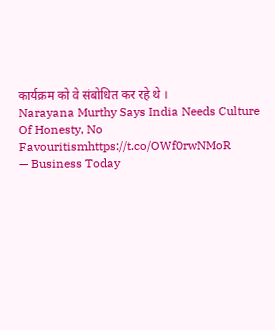कार्यक्रम को वे संबोधित कर रहे थे ।
Narayana Murthy Says India Needs Culture Of Honesty, No Favouritismhttps://t.co/OWf0rwNMoR
— Business Today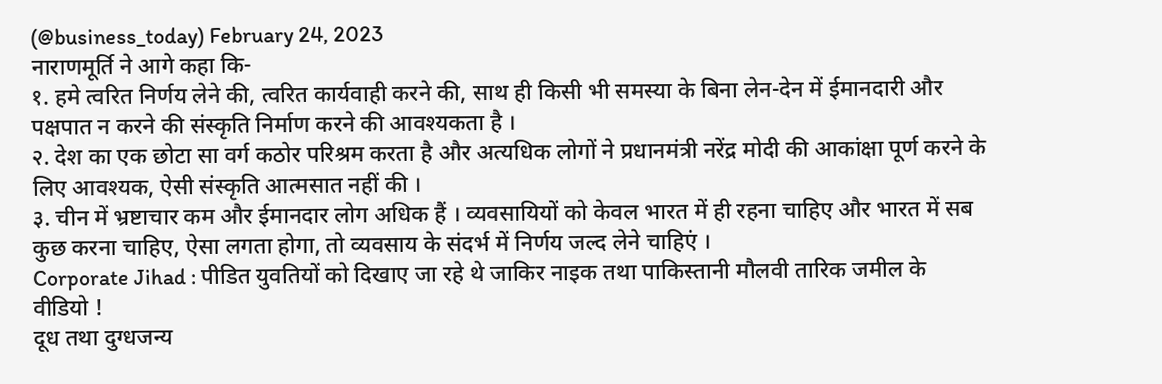(@business_today) February 24, 2023
नाराणमूर्ति ने आगे कहा कि-
१. हमे त्वरित निर्णय लेने की, त्वरित कार्यवाही करने की, साथ ही किसी भी समस्या के बिना लेन-देन में ईमानदारी और पक्षपात न करने की संस्कृति निर्माण करने की आवश्यकता है ।
२. देश का एक छोटा सा वर्ग कठोर परिश्रम करता है और अत्यधिक लोगों ने प्रधानमंत्री नरेंद्र मोदी की आकांक्षा पूर्ण करने के लिए आवश्यक, ऐसी संस्कृति आत्मसात नहीं की ।
३. चीन में भ्रष्टाचार कम और ईमानदार लोग अधिक हैं । व्यवसायियों को केवल भारत में ही रहना चाहिए और भारत में सब कुछ करना चाहिए, ऐसा लगता होगा, तो व्यवसाय के संदर्भ में निर्णय जल्द लेने चाहिएं ।
Corporate Jihad : पीडित युवतियों को दिखाए जा रहे थे जाकिर नाइक तथा पाकिस्तानी मौलवी तारिक जमील के वीडियो !
दूध तथा दुग्धजन्य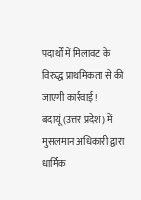पदार्थों में मिलावट के विरुद्ध प्राथमिकता से की जाएगी कार्रवाई !
बदायूं (उत्तर प्रदेश) में मुसलमान अधिकारी द्वारा धार्मिक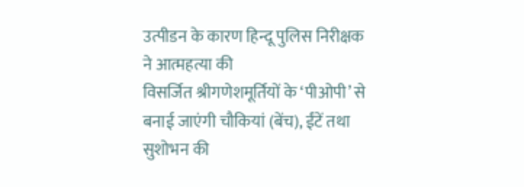उत्पीडन के कारण हिन्दू पुलिस निरीक्षक ने आत्महत्या की
विसर्जित श्रीगणेशमूर्तियों के ‘पीओपी’ से बनाई जाएंगी चौकियां (बेंच), ईंटें तथा सुशोभन की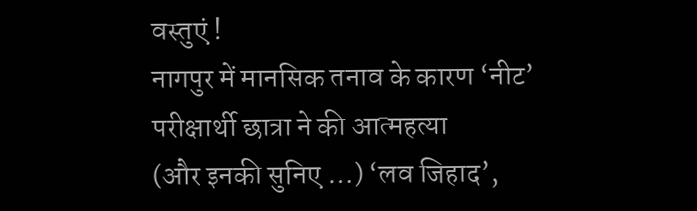वस्तुएं !
नागपुर में मानसिक तनाव के कारण ‘नीट’ परीक्षार्थी छात्रा ने की आत्महत्या
(और इनकी सुनिए …) ‘लव जिहाद’,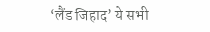‘लैंड जिहाद’ ये सभी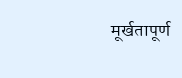मूर्खतापूर्ण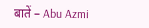बातें – Abu Azmi